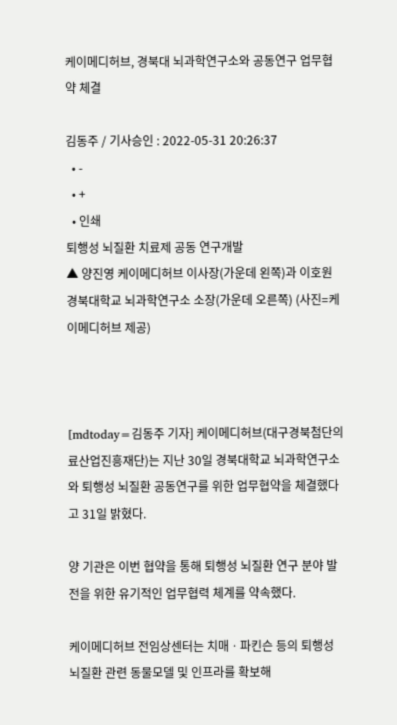케이메디허브, 경북대 뇌과학연구소와 공동연구 업무협약 체결

김동주 / 기사승인 : 2022-05-31 20:26:37
  • -
  • +
  • 인쇄
퇴행성 뇌질환 치료제 공동 연구개발
▲ 양진영 케이메디허브 이사장(가운데 왼쪽)과 이호원 경북대학교 뇌과학연구소 소장(가운데 오른쪽) (사진=케이메디허브 제공)



[mdtoday=김동주 기자] 케이메디허브(대구경북첨단의료산업진흥재단)는 지난 30일 경북대학교 뇌과학연구소와 퇴행성 뇌질환 공동연구를 위한 업무협약을 체결했다고 31일 밝혔다.

양 기관은 이번 협약을 통해 퇴행성 뇌질환 연구 분야 발전을 위한 유기적인 업무협력 체계를 약속했다.

케이메디허브 전임상센터는 치매ㆍ파킨슨 등의 퇴행성 뇌질환 관련 동물모델 및 인프라를 확보해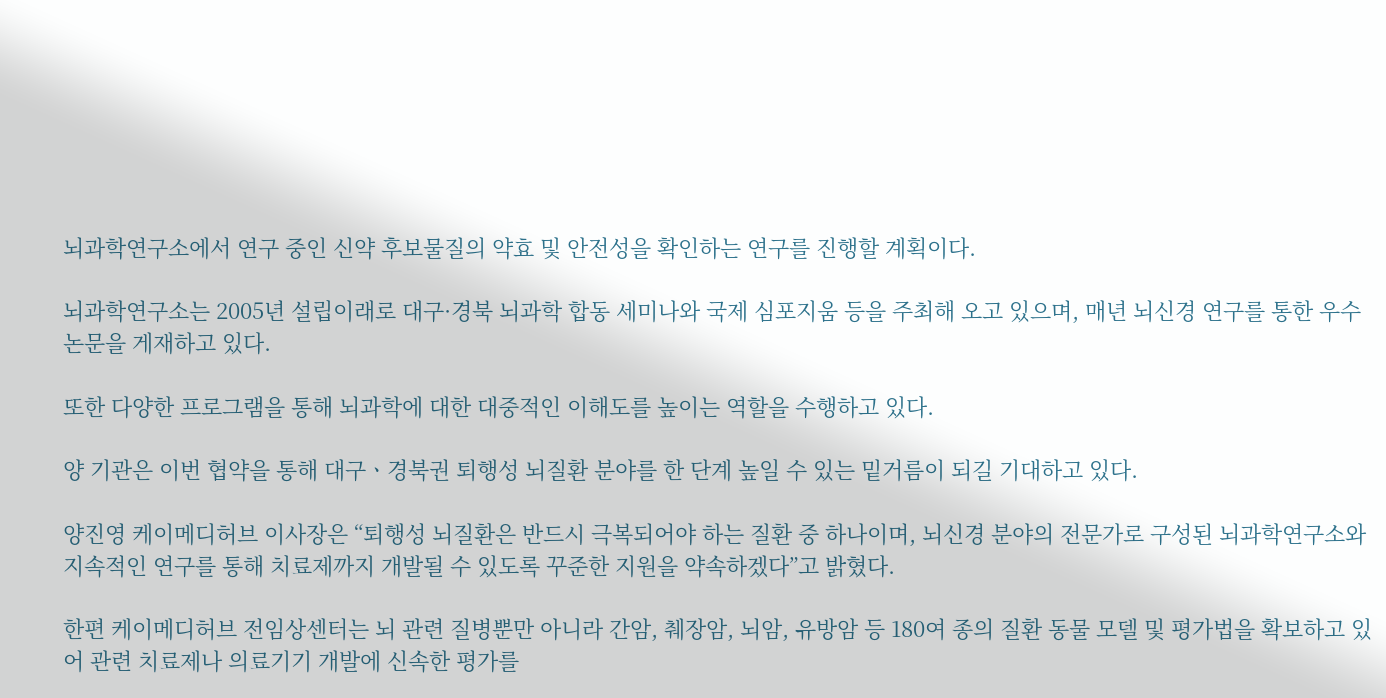뇌과학연구소에서 연구 중인 신약 후보물질의 약효 및 안전성을 확인하는 연구를 진행할 계획이다.

뇌과학연구소는 2005년 설립이래로 대구·경북 뇌과학 합동 세미나와 국제 심포지움 등을 주최해 오고 있으며, 매년 뇌신경 연구를 통한 우수논문을 게재하고 있다.

또한 다양한 프로그램을 통해 뇌과학에 대한 대중적인 이해도를 높이는 역할을 수행하고 있다.

양 기관은 이번 협약을 통해 대구ㆍ경북권 퇴행성 뇌질환 분야를 한 단계 높일 수 있는 밑거름이 되길 기대하고 있다.

양진영 케이메디허브 이사장은 “퇴행성 뇌질환은 반드시 극복되어야 하는 질환 중 하나이며, 뇌신경 분야의 전문가로 구성된 뇌과학연구소와 지속적인 연구를 통해 치료제까지 개발될 수 있도록 꾸준한 지원을 약속하겠다”고 밝혔다.

한편 케이메디허브 전임상센터는 뇌 관련 질병뿐만 아니라 간암, 췌장암, 뇌암, 유방암 등 180여 종의 질환 동물 모델 및 평가법을 확보하고 있어 관련 치료제나 의료기기 개발에 신속한 평가를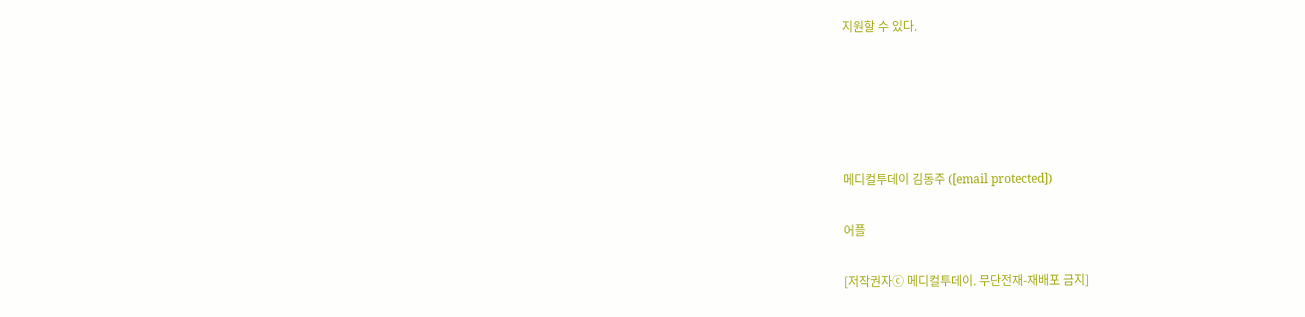지원할 수 있다.





메디컬투데이 김동주 ([email protected])

어플

[저작권자ⓒ 메디컬투데이. 무단전재-재배포 금지]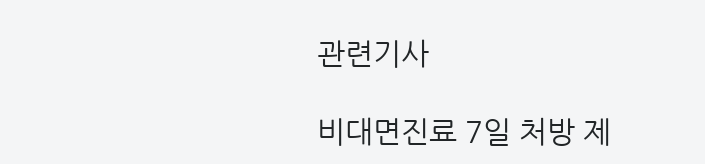관련기사

비대면진료 7일 처방 제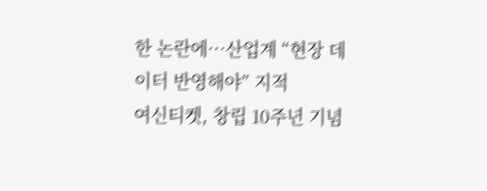한 논란에…산업계 “현장 데이터 반영해야” 지적
여신티켓, 창립 10주년 기념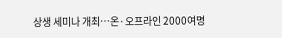상생 세미나 개최…온·오프라인 2000여명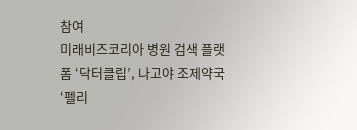참여
미래비즈코리아 병원 검색 플랫폼 ‘닥터클립’, 나고야 조제약국 ‘펠리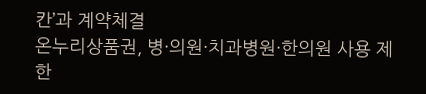칸’과 계약체결
온누리상품권, 병·의원·치과병원·한의원 사용 제한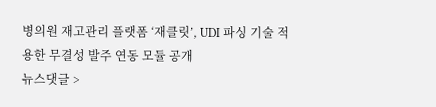병의원 재고관리 플랫폼 ‘재클릿’, UDI 파싱 기술 적용한 무결성 발주 연동 모듈 공개
뉴스댓글 >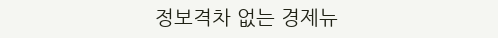정보격차 없는 경제뉴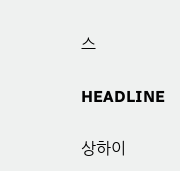스

HEADLINE

상하이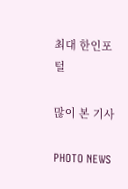최대 한인포털

많이 본 기사

PHOTO NEWS